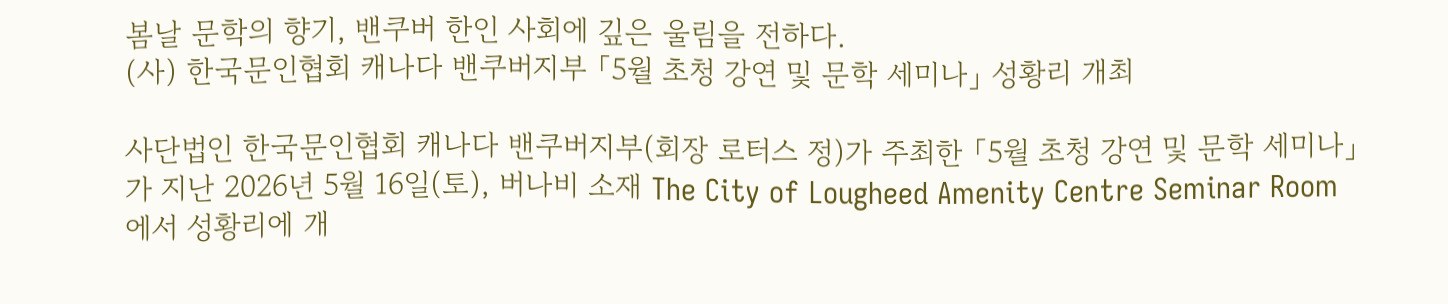봄날 문학의 향기, 밴쿠버 한인 사회에 깊은 울림을 전하다.
(사) 한국문인협회 캐나다 밴쿠버지부 「5월 초청 강연 및 문학 세미나」 성황리 개최

사단법인 한국문인협회 캐나다 밴쿠버지부(회장 로터스 정)가 주최한 「5월 초청 강연 및 문학 세미나」가 지난 2026년 5월 16일(토), 버나비 소재 The City of Lougheed Amenity Centre Seminar Room에서 성황리에 개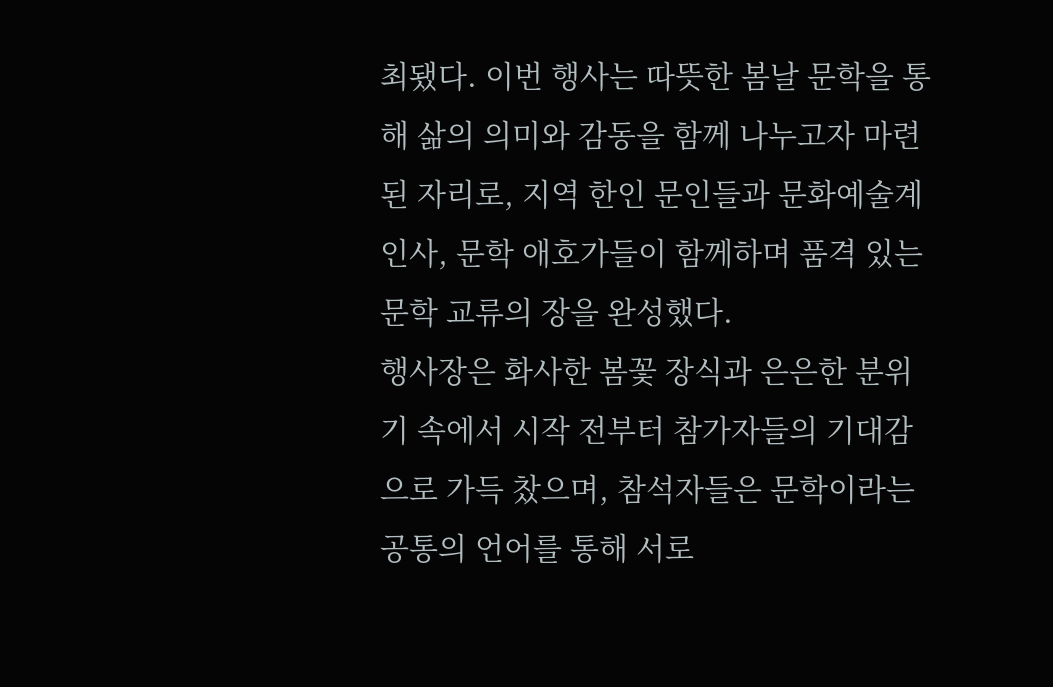최됐다. 이번 행사는 따뜻한 봄날 문학을 통해 삶의 의미와 감동을 함께 나누고자 마련된 자리로, 지역 한인 문인들과 문화예술계 인사, 문학 애호가들이 함께하며 품격 있는 문학 교류의 장을 완성했다.
행사장은 화사한 봄꽃 장식과 은은한 분위기 속에서 시작 전부터 참가자들의 기대감으로 가득 찼으며, 참석자들은 문학이라는 공통의 언어를 통해 서로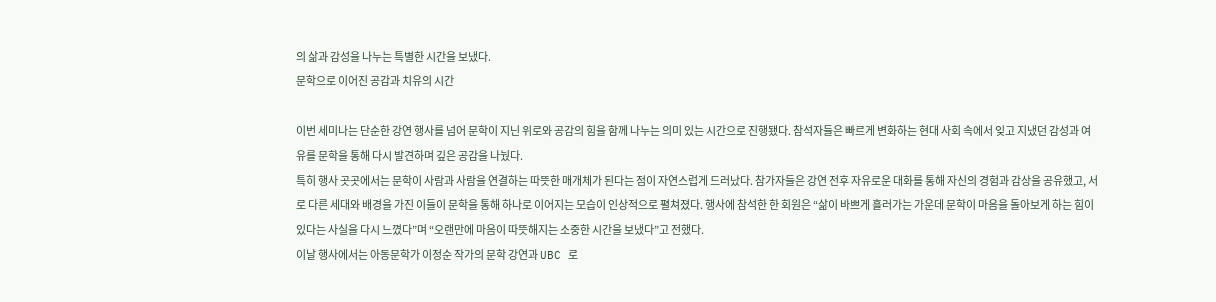의 삶과 감성을 나누는 특별한 시간을 보냈다.
문학으로 이어진 공감과 치유의 시간

이번 세미나는 단순한 강연 행사를 넘어 문학이 지닌 위로와 공감의 힘을 함께 나누는 의미 있는 시간으로 진행됐다. 참석자들은 빠르게 변화하는 현대 사회 속에서 잊고 지냈던 감성과 여유를 문학을 통해 다시 발견하며 깊은 공감을 나눴다.
특히 행사 곳곳에서는 문학이 사람과 사람을 연결하는 따뜻한 매개체가 된다는 점이 자연스럽게 드러났다. 참가자들은 강연 전후 자유로운 대화를 통해 자신의 경험과 감상을 공유했고, 서로 다른 세대와 배경을 가진 이들이 문학을 통해 하나로 이어지는 모습이 인상적으로 펼쳐졌다. 행사에 참석한 한 회원은 “삶이 바쁘게 흘러가는 가운데 문학이 마음을 돌아보게 하는 힘이 있다는 사실을 다시 느꼈다”며 “오랜만에 마음이 따뜻해지는 소중한 시간을 보냈다”고 전했다.
이날 행사에서는 아동문학가 이정순 작가의 문학 강연과 UBC 로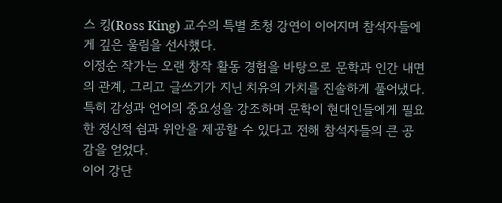스 킹(Ross King) 교수의 특별 초청 강연이 이어지며 참석자들에게 깊은 울림을 선사했다.
이정순 작가는 오랜 창작 활동 경험을 바탕으로 문학과 인간 내면의 관계, 그리고 글쓰기가 지닌 치유의 가치를 진솔하게 풀어냈다. 특히 감성과 언어의 중요성을 강조하며 문학이 현대인들에게 필요한 정신적 쉼과 위안을 제공할 수 있다고 전해 참석자들의 큰 공감을 얻었다.
이어 강단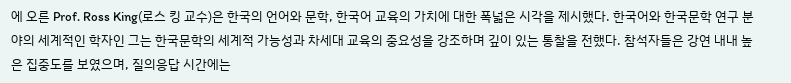에 오른 Prof. Ross King(로스 킹 교수)은 한국의 언어와 문학, 한국어 교육의 가치에 대한 폭넓은 시각을 제시했다. 한국어와 한국문학 연구 분야의 세계적인 학자인 그는 한국문학의 세계적 가능성과 차세대 교육의 중요성을 강조하며 깊이 있는 통찰을 전했다. 참석자들은 강연 내내 높은 집중도를 보였으며, 질의응답 시간에는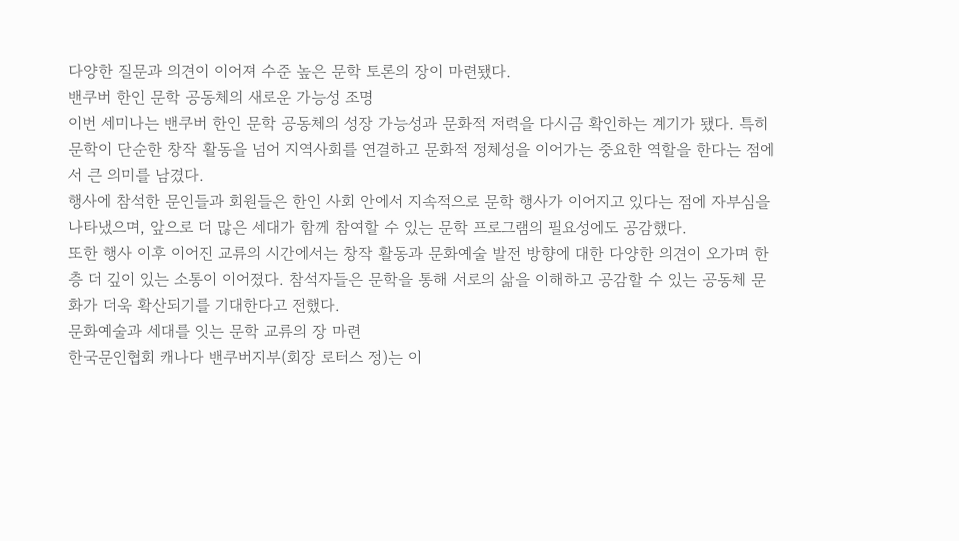다양한 질문과 의견이 이어져 수준 높은 문학 토론의 장이 마련됐다.
밴쿠버 한인 문학 공동체의 새로운 가능성 조명
이번 세미나는 밴쿠버 한인 문학 공동체의 성장 가능성과 문화적 저력을 다시금 확인하는 계기가 됐다. 특히 문학이 단순한 창작 활동을 넘어 지역사회를 연결하고 문화적 정체성을 이어가는 중요한 역할을 한다는 점에서 큰 의미를 남겼다.
행사에 참석한 문인들과 회원들은 한인 사회 안에서 지속적으로 문학 행사가 이어지고 있다는 점에 자부심을 나타냈으며, 앞으로 더 많은 세대가 함께 참여할 수 있는 문학 프로그램의 필요성에도 공감했다.
또한 행사 이후 이어진 교류의 시간에서는 창작 활동과 문화예술 발전 방향에 대한 다양한 의견이 오가며 한층 더 깊이 있는 소통이 이어졌다. 참석자들은 문학을 통해 서로의 삶을 이해하고 공감할 수 있는 공동체 문화가 더욱 확산되기를 기대한다고 전했다.
문화예술과 세대를 잇는 문학 교류의 장 마련
한국문인협회 캐나다 밴쿠버지부(회장 로터스 정)는 이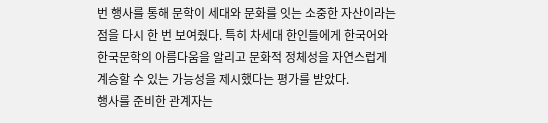번 행사를 통해 문학이 세대와 문화를 잇는 소중한 자산이라는 점을 다시 한 번 보여줬다. 특히 차세대 한인들에게 한국어와 한국문학의 아름다움을 알리고 문화적 정체성을 자연스럽게 계승할 수 있는 가능성을 제시했다는 평가를 받았다.
행사를 준비한 관계자는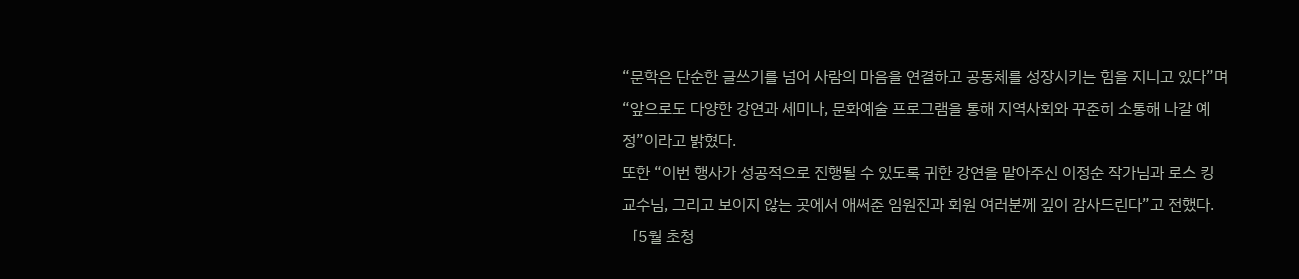“문학은 단순한 글쓰기를 넘어 사람의 마음을 연결하고 공동체를 성장시키는 힘을 지니고 있다”며 “앞으로도 다양한 강연과 세미나, 문화예술 프로그램을 통해 지역사회와 꾸준히 소통해 나갈 예정”이라고 밝혔다.
또한 “이번 행사가 성공적으로 진행될 수 있도록 귀한 강연을 맡아주신 이정순 작가님과 로스 킹 교수님, 그리고 보이지 않는 곳에서 애써준 임원진과 회원 여러분께 깊이 감사드린다”고 전했다.
「5월 초청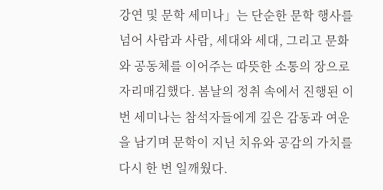강연 및 문학 세미나」는 단순한 문학 행사를 넘어 사람과 사람, 세대와 세대, 그리고 문화와 공동체를 이어주는 따뜻한 소통의 장으로 자리매김했다. 봄날의 정취 속에서 진행된 이번 세미나는 참석자들에게 깊은 감동과 여운을 남기며 문학이 지닌 치유와 공감의 가치를 다시 한 번 일깨웠다.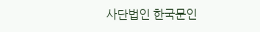사단법인 한국문인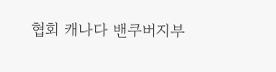협회 캐나다 밴쿠버지부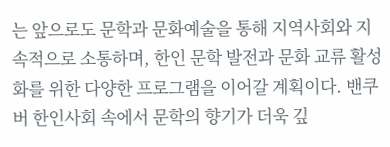는 앞으로도 문학과 문화예술을 통해 지역사회와 지속적으로 소통하며, 한인 문학 발전과 문화 교류 활성화를 위한 다양한 프로그램을 이어갈 계획이다. 밴쿠버 한인사회 속에서 문학의 향기가 더욱 깊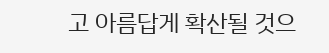고 아름답게 확산될 것으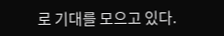로 기대를 모으고 있다.